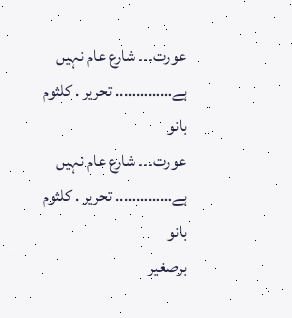عورت۔۔۔ شارع عام نہیں ہے………….. تحریر . کلثوم بانو
عورت۔۔۔ شارع عام نہیں ہے………….. تحریر . کلثوم بانو
برصغیر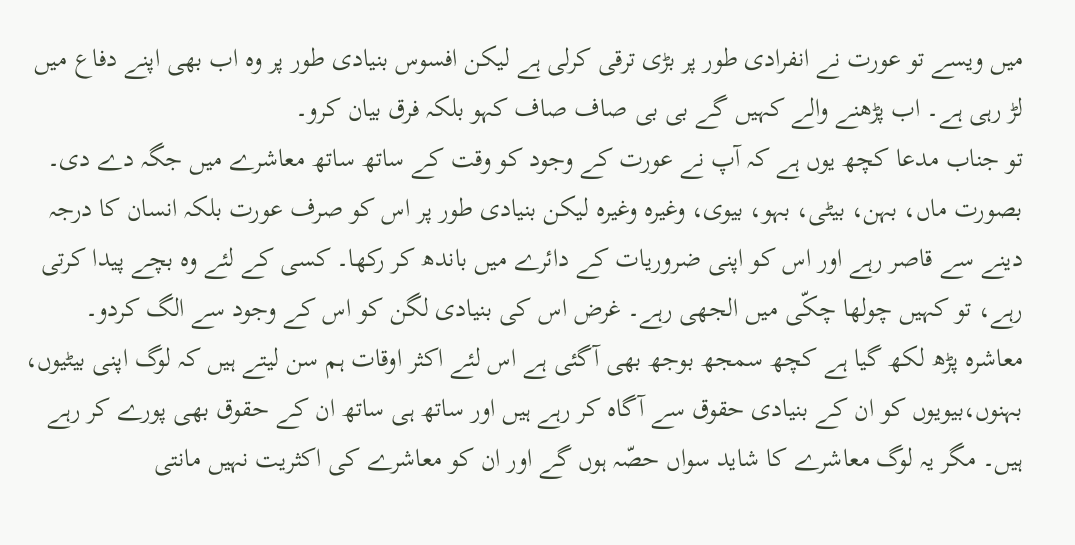میں ویسے تو عورت نے انفرادی طور پر بڑی ترقی کرلی ہے لیکن افسوس بنیادی طور پر وہ اب بھی اپنے دفاع میں لڑ رہی ہے۔ اب پڑھنے والے کہیں گے بی بی صاف صاف کہو بلکہ فرق بیان کرو۔
تو جناب مدعا کچھ یوں ہے کہ آپ نے عورت کے وجود کو وقت کے ساتھ ساتھ معاشرے میں جگہ دے دی۔ بصورت ماں، بہن، بیٹی، بہو، بیوی، وغیرہ وغیرہ لیکن بنیادی طور پر اس کو صرف عورت بلکہ انسان کا درجہ دینے سے قاصر رہے اور اس کو اپنی ضروریات کے دائرے میں باندھ کر رکھا۔ کسی کے لئے وہ بچے پیدا کرتی رہے، تو کہیں چولھا چکّی میں الجھی رہے۔ غرض اس کی بنیادی لگن کو اس کے وجود سے الگ کردو۔
معاشرہ پڑھ لکھ گیا ہے کچھ سمجھ بوجھ بھی آگئی ہے اس لئے اکثر اوقات ہم سن لیتے ہیں کہ لوگ اپنی بیٹیوں، بہنوں،بیویوں کو ان کے بنیادی حقوق سے آگاہ کر رہے ہیں اور ساتھ ہی ساتھ ان کے حقوق بھی پورے کر رہے ہیں۔ مگر یہ لوگ معاشرے کا شاید سواں حصّہ ہوں گے اور ان کو معاشرے کی اکثریت نہیں مانتی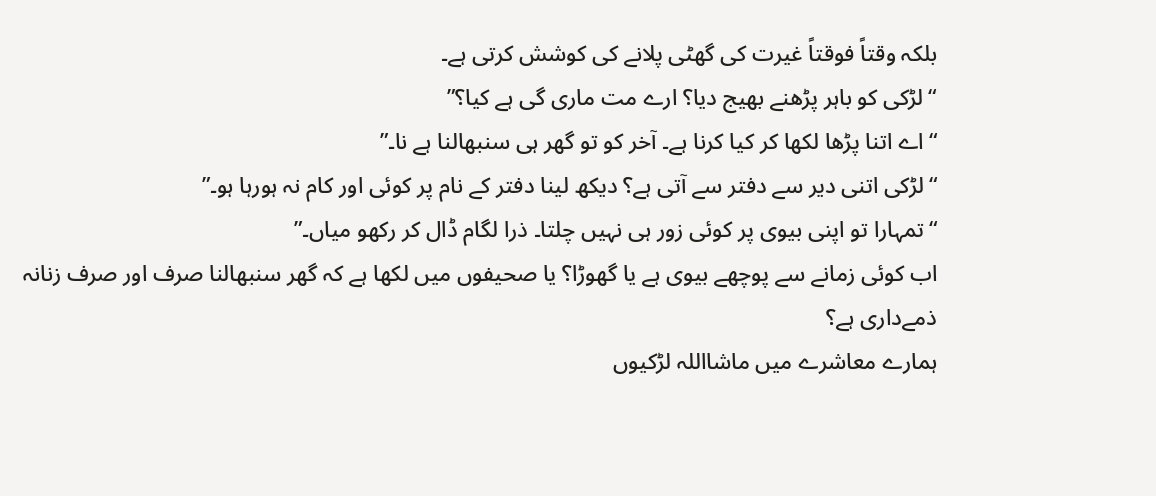بلکہ وقتاً فوقتاً غیرت کی گھٹی پلانے کی کوشش کرتی ہے۔
“لڑکی کو باہر پڑھنے بھیج دیا؟ ارے مت ماری گی ہے کیا؟”
“اے اتنا پڑھا لکھا کر کیا کرنا ہے۔ آخر کو تو گھر ہی سنبھالنا ہے نا۔”
“لڑکی اتنی دیر سے دفتر سے آتی ہے؟ دیکھ لینا دفتر کے نام پر کوئی اور کام نہ ہورہا ہو۔”
“تمہارا تو اپنی بیوی پر کوئی زور ہی نہیں چلتا۔ ذرا لگام ڈال کر رکھو میاں۔”
اب کوئی زمانے سے پوچھے بیوی ہے یا گھوڑا؟ یا صحیفوں میں لکھا ہے کہ گھر سنبھالنا صرف اور صرف زنانہ ذمےداری ہے؟
ہمارے معاشرے میں ماشااللہ لڑکیوں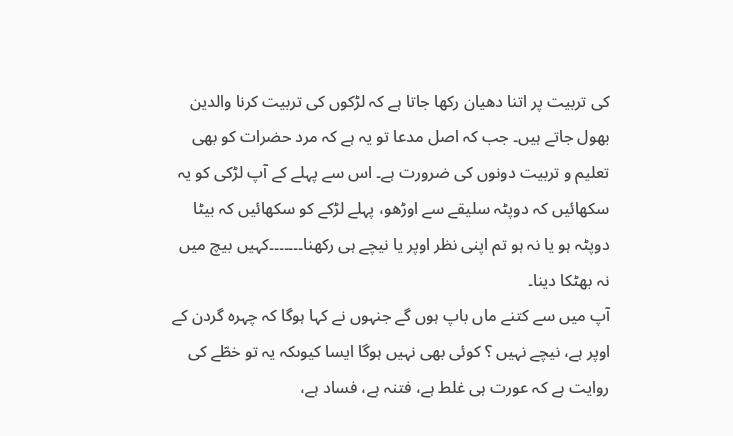کی تربیت پر اتنا دھیان رکھا جاتا ہے کہ لڑکوں کی تربیت کرنا والدین بھول جاتے ہیں۔ جب کہ اصل مدعا تو یہ ہے کہ مرد حضرات کو بھی تعلیم و تربیت دونوں کی ضرورت ہے۔ اس سے پہلے کے آپ لڑکی کو یہ سکھائیں کہ دوپٹہ سلیقے سے اوڑھو، پہلے لڑکے کو سکھائیں کہ بیٹا دوپٹہ ہو یا نہ ہو تم اپنی نظر اوپر یا نیچے ہی رکھنا۔۔۔۔۔۔۔کہیں بیچ میں نہ بھٹکا دینا۔
آپ میں سے کتنے ماں باپ ہوں گے جنہوں نے کہا ہوگا کہ چہرہ گردن کے اوپر ہے، نیچے نہیں ؟ کوئی بھی نہیں ہوگا ایسا کیوںکہ یہ تو خطّے کی روایت ہے کہ عورت ہی غلط ہے، فتنہ ہے، فساد ہے،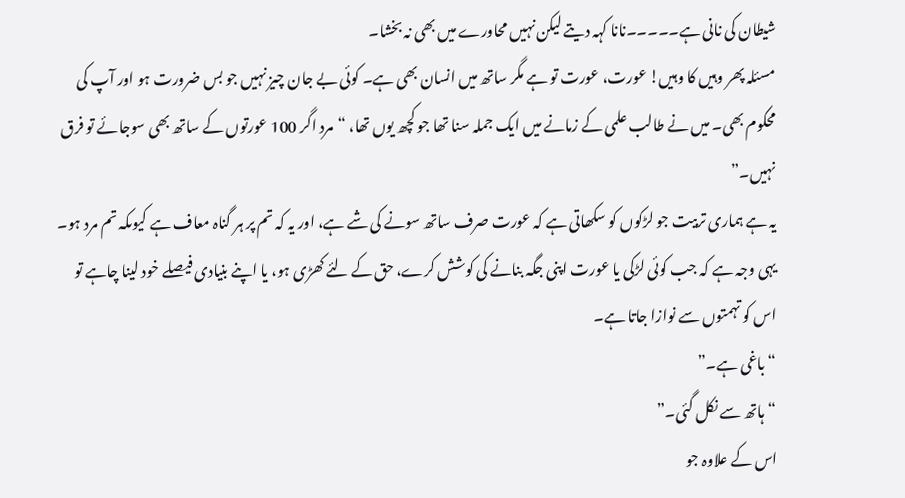شیطان کی نانی ہے۔۔۔۔۔نانا کہہ دیتے لیکن نہیں محاورے میں بھی نہ بخشا۔
مسئلہ پھر وہیں کا وہیں! عورت، عورت تو ہے مگر ساتھ میں انسان بھی ہے۔ کوئی بے جان چیز نہیں جو بس ضرورت ہو اور آپ کی محکوم بھی۔ میں نے طالب علمی کے زمانے میں ایک جملہ سنا تھا جو کچھ یوں تھا، “مرد اگر 100 عورتوں کے ساتھ بھی سوجائے تو فرق نہیں۔”
یہ ہے ہماری تربیت جو لڑکوں کو سکھاتی ہے کہ عورت صرف ساتھ سونے کی شے ہے، اور یہ کہ تم پر ہر گناہ معاف ہے کیوںکہ تم مرد ہو۔ یہی وجہ ہے کہ جب کوئی لڑکی یا عورت اپنی جگہ بنانے کی کوشش کرے، حق کے لئے کھڑی ہو، یا اپنے بنیادی فیصلے خود لینا چاہے تو اس کو تہمتوں سے نوازا جاتا ہے۔
“باغی ہے۔”
“ہاتھ سے نکل گئی۔”
اس کے علاوہ جو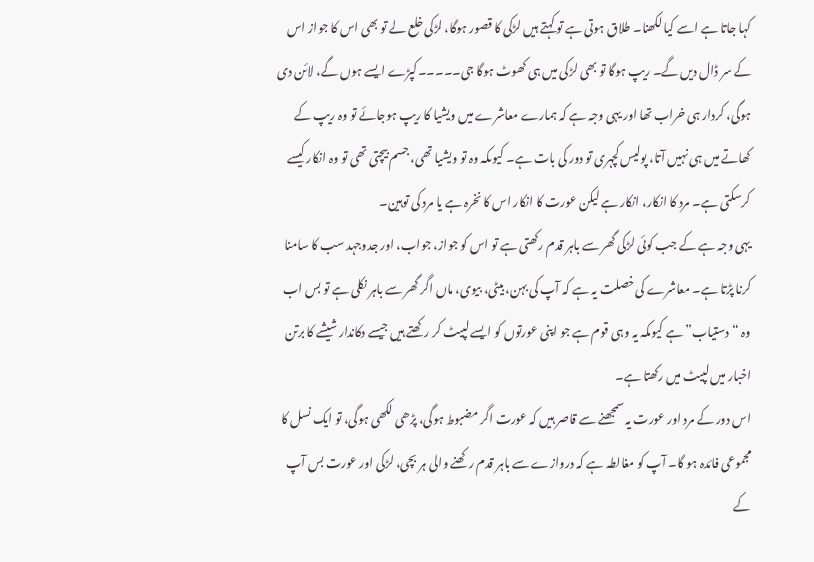کہا جاتا ہے اسے کیا لکھنا۔ طلاق ہوتی ہے تو کہتے ہیں لڑکی کا قصور ہوگا، لڑکی خلع لے تو بھی اس کا جواز اس کے سر ڈال دیں گے۔ ریپ ہوگا تو بھی لڑکی میں ہی کھوٹ ہوگا جی۔۔۔۔۔کپڑے ایسے ہوں گے، لائن دی ہوگی، کردار ہی خراب تھا اور یہی وجہ ہے کہ ہمارے معاشرے میں ویشیا کا ریپ ہوجائے تو وہ ریپ کے کھاتے میں ہی نہیں آتا، پولیس کچہری تو دور کی بات ہے۔ کیوںکہ وہ تو ویشیا تھی، جسم بیچتی تھی تو وہ انکار کیسے کرسکتی ہے۔ مرد کا انکار، انکار ہے لیکن عورت کا انکار اس کا نخرہ ہے یا مرد کی توہین۔
یہی وجہ ہے کے جب کوئی لڑکی گھر سے باہر قدم رکھتی ہے تو اس کو جواز، جواب، اور جدوجہد سب کا سامنا کرنا پڑتا ہے۔ معاشرے کی خصلت یہ ہے کہ آپ کی بہن، بیٹی، بیوی، ماں اگر گھر سے باہر نکلی ہے تو بس اب وہ “دستیاب” ہے کیوںکہ یہ وہی قوم ہے جو اپنی عورتوں کو ایسے لپیٹ کر رکھتے ہیں جیسے دکاندار شیشے کا برتن اخبار میں لپیٹ میں رکھتا ہے۔
اس دور کے مرد اور عورت یہ سمجھنے سے قاصر ہیں کہ عورت اگر مضبوط ہوگی، پڑھی لکھی ہوگی، تو ایک نسل کا مجموعی فائدہ ہو گا۔ آپ کو مغالطہ ہے کہ دروازے سے باہر قدم رکھنے والی ہر بچی، لڑکی اور عورت بس آپ کے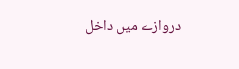دروازے میں داخل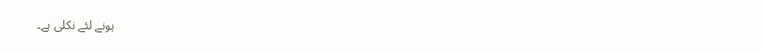ہونے لئے نکلی ہے۔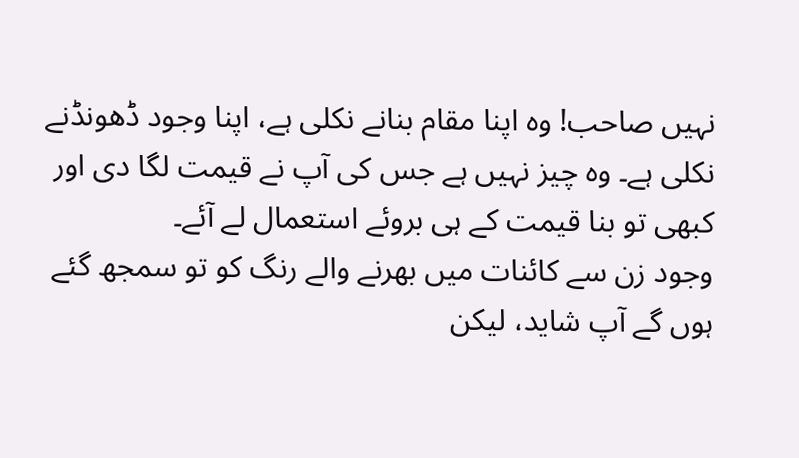نہیں صاحب! وہ اپنا مقام بنانے نکلی ہے، اپنا وجود ڈھونڈنے نکلی ہے۔ وہ چیز نہیں ہے جس کی آپ نے قیمت لگا دی اور کبھی تو بنا قیمت کے ہی بروئے استعمال لے آئے۔
وجود زن سے کائنات میں بھرنے والے رنگ کو تو سمجھ گئے ہوں گے آپ شاید، لیکن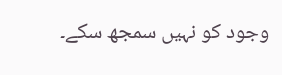وجود کو نہیں سمجھ سکے۔